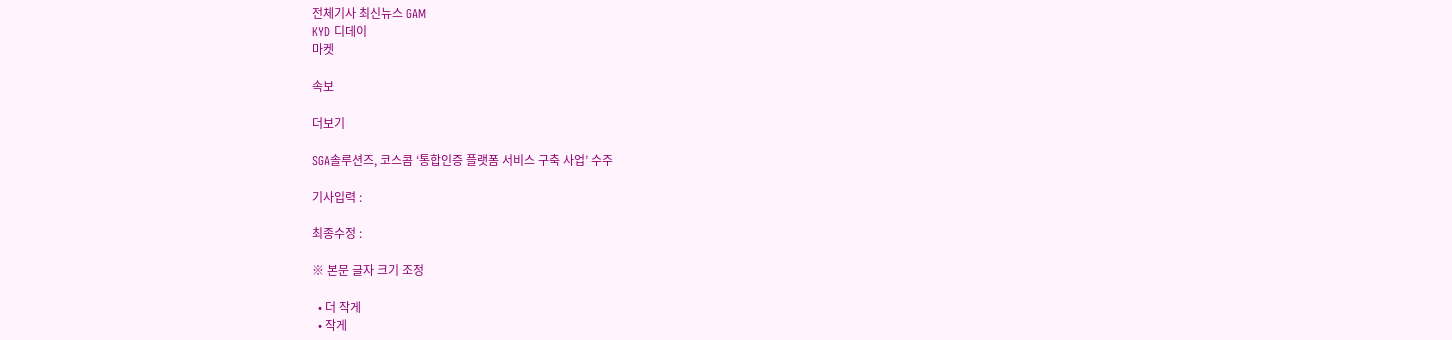전체기사 최신뉴스 GAM
KYD 디데이
마켓

속보

더보기

SGA솔루션즈, 코스콤 ‘통합인증 플랫폼 서비스 구축 사업’ 수주

기사입력 :

최종수정 :

※ 본문 글자 크기 조정

  • 더 작게
  • 작게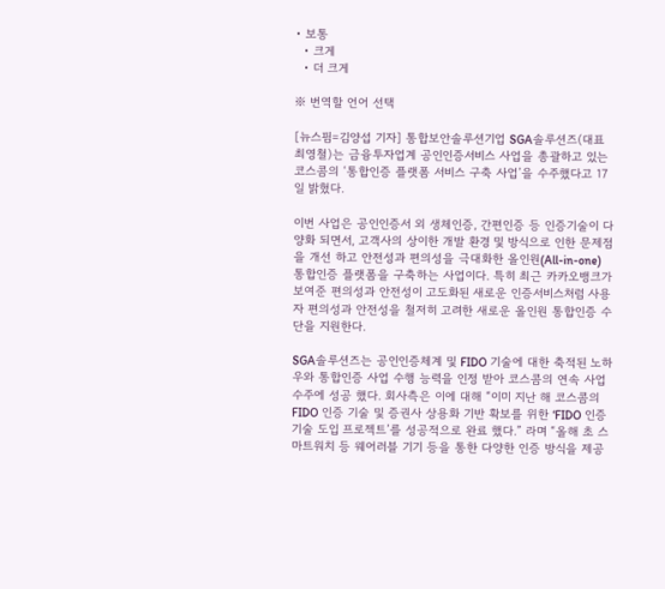• 보통
  • 크게
  • 더 크게

※ 번역할 언어 선택

[뉴스핌=김양섭 기자] 통합보안솔루션기업 SGA솔루션즈(대표 최영철)는 금융투자업계 공인인증서비스 사업을 총괄하고 있는 코스콤의 ‘통합인증 플랫폼 서비스 구축 사업’을 수주했다고 17일 밝혔다.

이번 사업은 공인인증서 외 생체인증, 간편인증 등 인증기술이 다양화 되면서, 고객사의 상이한 개발 환경 및 방식으로 인한 문제점을 개선 하고 안전성과 편의성을 극대화한 올인원(All-in-one) 통합인증 플랫폼을 구축하는 사업이다. 특히 최근 카카오뱅크가 보여준 편의성과 안전성이 고도화된 새로운 인증서비스처럼 사용자 편의성과 안전성을 철저히 고려한 새로운 올인원 통합인증 수단을 지원한다.

SGA솔루션즈는 공인인증체계 및 FIDO 기술에 대한 축적된 노하우와 통합인증 사업 수행 능력을 인정 받아 코스콤의 연속 사업 수주에 성공 했다. 회사측은 이에 대해 “이미 지난 해 코스콤의 FIDO 인증 기술 및 증권사 상용화 기반 확보를 위한 ‘FIDO 인증 기술 도입 프로젝트’를 성공적으로 완료 했다.” 라며 “올해 초 스마트워치 등 웨어러블 기기 등을 통한 다양한 인증 방식을 제공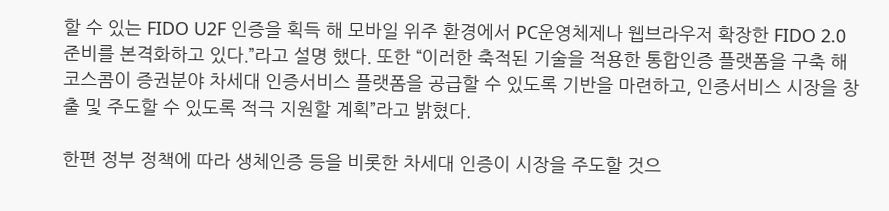할 수 있는 FIDO U2F 인증을 획득 해 모바일 위주 환경에서 PC운영체제나 웹브라우저 확장한 FIDO 2.0 준비를 본격화하고 있다.”라고 설명 했다. 또한 “이러한 축적된 기술을 적용한 통합인증 플랫폼을 구축 해 코스콤이 증권분야 차세대 인증서비스 플랫폼을 공급할 수 있도록 기반을 마련하고, 인증서비스 시장을 창출 및 주도할 수 있도록 적극 지원할 계획”라고 밝혔다.

한편 정부 정책에 따라 생체인증 등을 비롯한 차세대 인증이 시장을 주도할 것으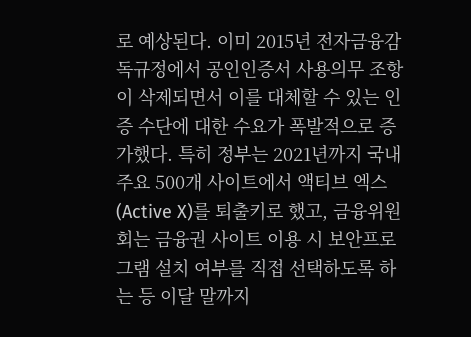로 예상된다. 이미 2015년 전자금융감독규정에서 공인인증서 사용의무 조항이 삭제되면서 이를 대체할 수 있는 인증 수단에 대한 수요가 폭발적으로 증가했다. 특히 정부는 2021년까지 국내 주요 500개 사이트에서 액티브 엑스(Active X)를 퇴출키로 했고, 금융위원회는 금융권 사이트 이용 시 보안프로그램 설치 여부를 직접 선택하도록 하는 등 이달 말까지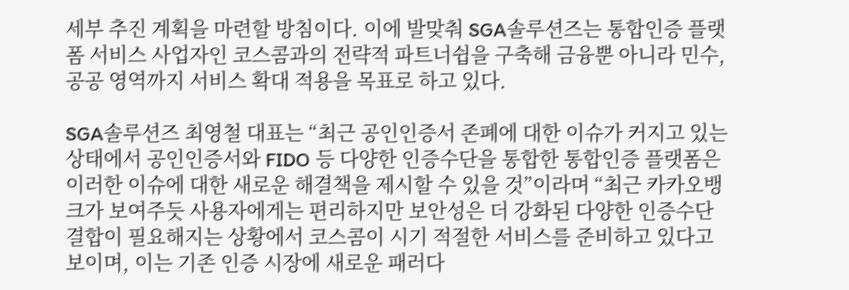세부 추진 계획을 마련할 방침이다. 이에 발맞춰 SGA솔루션즈는 통합인증 플랫폼 서비스 사업자인 코스콤과의 전략적 파트너쉽을 구축해 금융뿐 아니라 민수, 공공 영역까지 서비스 확대 적용을 목표로 하고 있다.

SGA솔루션즈 최영철 대표는 “최근 공인인증서 존폐에 대한 이슈가 커지고 있는 상태에서 공인인증서와 FIDO 등 다양한 인증수단을 통합한 통합인증 플랫폼은 이러한 이슈에 대한 새로운 해결책을 제시할 수 있을 것”이라며 “최근 카카오뱅크가 보여주듯 사용자에게는 편리하지만 보안성은 더 강화된 다양한 인증수단 결합이 필요해지는 상황에서 코스콤이 시기 적절한 서비스를 준비하고 있다고 보이며, 이는 기존 인증 시장에 새로운 패러다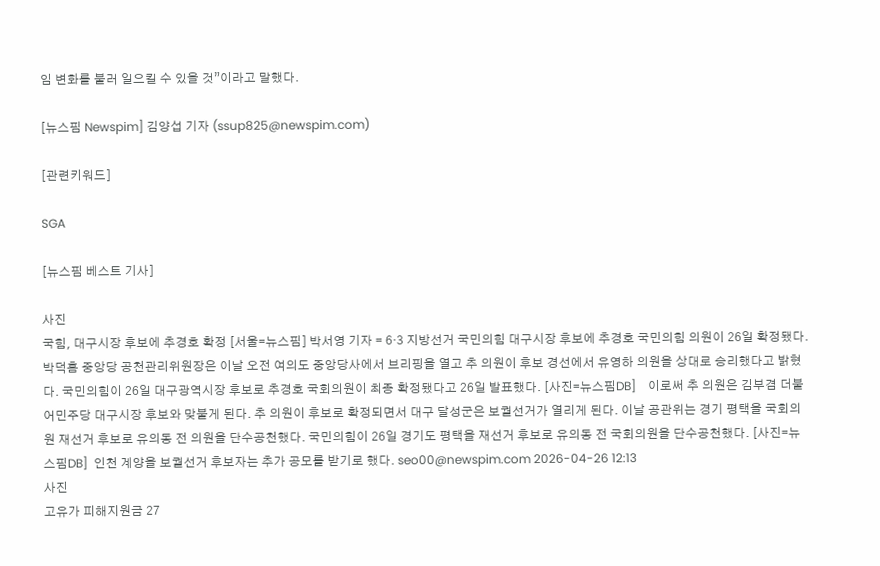임 변화를 불러 일으킬 수 있을 것”이라고 말했다.

[뉴스핌 Newspim] 김양섭 기자 (ssup825@newspim.com)

[관련키워드]

SGA

[뉴스핌 베스트 기사]

사진
국힘, 대구시장 후보에 추경호 확정 [서울=뉴스핌] 박서영 기자 = 6·3 지방선거 국민의힘 대구시장 후보에 추경호 국민의힘 의원이 26일 확정됐다. 박덕흠 중앙당 공천관리위원장은 이날 오전 여의도 중앙당사에서 브리핑을 열고 추 의원이 후보 경선에서 유영하 의원을 상대로 승리했다고 밝혔다. 국민의힘이 26일 대구광역시장 후보로 추경호 국회의원이 최종 확정됐다고 26일 발표했다. [사진=뉴스핌DB]    이로써 추 의원은 김부겸 더불어민주당 대구시장 후보와 맞붙게 된다. 추 의원이 후보로 확정되면서 대구 달성군은 보궐선거가 열리게 된다. 이날 공관위는 경기 평택을 국회의원 재선거 후보로 유의동 전 의원을 단수공천했다. 국민의힘이 26일 경기도 평택을 재선거 후보로 유의동 전 국회의원을 단수공천했다. [사진=뉴스핌DB]  인천 계양을 보궐선거 후보자는 추가 공모를 받기로 했다. seo00@newspim.com 2026-04-26 12:13
사진
고유가 피해지원금 27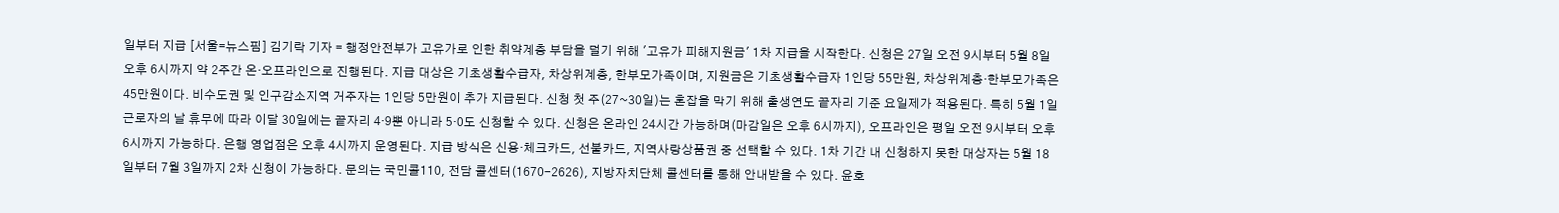일부터 지급 [서울=뉴스핌] 김기락 기자 = 행정안전부가 고유가로 인한 취약계층 부담을 덜기 위해 '고유가 피해지원금' 1차 지급을 시작한다. 신청은 27일 오전 9시부터 5월 8일 오후 6시까지 약 2주간 온·오프라인으로 진행된다. 지급 대상은 기초생활수급자, 차상위계층, 한부모가족이며, 지원금은 기초생활수급자 1인당 55만원, 차상위계층·한부모가족은 45만원이다. 비수도권 및 인구감소지역 거주자는 1인당 5만원이 추가 지급된다. 신청 첫 주(27~30일)는 혼잡을 막기 위해 출생연도 끝자리 기준 요일제가 적용된다. 특히 5월 1일 근로자의 날 휴무에 따라 이달 30일에는 끝자리 4·9뿐 아니라 5·0도 신청할 수 있다. 신청은 온라인 24시간 가능하며(마감일은 오후 6시까지), 오프라인은 평일 오전 9시부터 오후 6시까지 가능하다. 은행 영업점은 오후 4시까지 운영된다. 지급 방식은 신용·체크카드, 선불카드, 지역사랑상품권 중 선택할 수 있다. 1차 기간 내 신청하지 못한 대상자는 5월 18일부터 7월 3일까지 2차 신청이 가능하다. 문의는 국민콜110, 전담 콜센터(1670-2626), 지방자치단체 콜센터를 통해 안내받을 수 있다. 윤호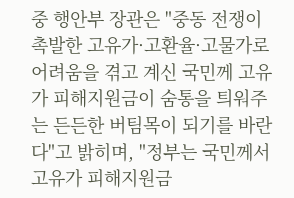중 행안부 장관은 "중동 전쟁이 촉발한 고유가·고환율·고물가로 어려움을 겪고 계신 국민께 고유가 피해지원금이 숨통을 틔워주는 든든한 버팀목이 되기를 바란다"고 밝히며, "정부는 국민께서 고유가 피해지원금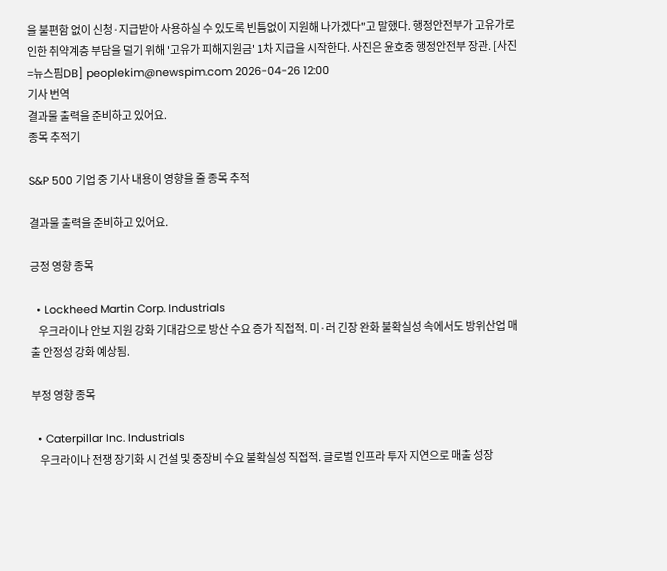을 불편함 없이 신청·지급받아 사용하실 수 있도록 빈틈없이 지원해 나가겠다"고 말했다. 행정안전부가 고유가로 인한 취약계층 부담을 덜기 위해 '고유가 피해지원금' 1차 지급을 시작한다. 사진은 윤호중 행정안전부 장관. [사진=뉴스핌DB] peoplekim@newspim.com 2026-04-26 12:00
기사 번역
결과물 출력을 준비하고 있어요.
종목 추적기

S&P 500 기업 중 기사 내용이 영향을 줄 종목 추적

결과물 출력을 준비하고 있어요.

긍정 영향 종목

  • Lockheed Martin Corp. Industrials
    우크라이나 안보 지원 강화 기대감으로 방산 수요 증가 직접적. 미·러 긴장 완화 불확실성 속에서도 방위산업 매출 안정성 강화 예상됨.

부정 영향 종목

  • Caterpillar Inc. Industrials
    우크라이나 전쟁 장기화 시 건설 및 중장비 수요 불확실성 직접적. 글로벌 인프라 투자 지연으로 매출 성장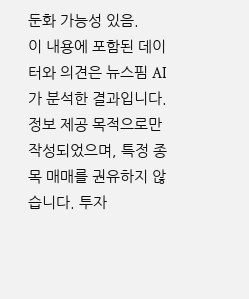둔화 가능성 있음.
이 내용에 포함된 데이터와 의견은 뉴스핌 AI가 분석한 결과입니다. 정보 제공 목적으로만 작성되었으며, 특정 종목 매매를 권유하지 않습니다. 투자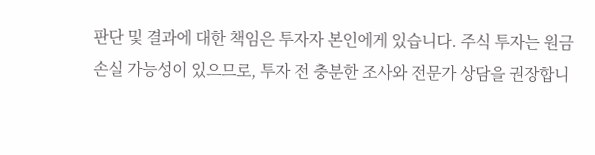판단 및 결과에 대한 책임은 투자자 본인에게 있습니다. 주식 투자는 원금 손실 가능성이 있으므로, 투자 전 충분한 조사와 전문가 상담을 권장합니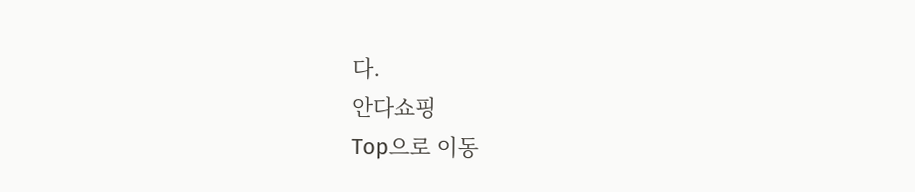다.
안다쇼핑
Top으로 이동